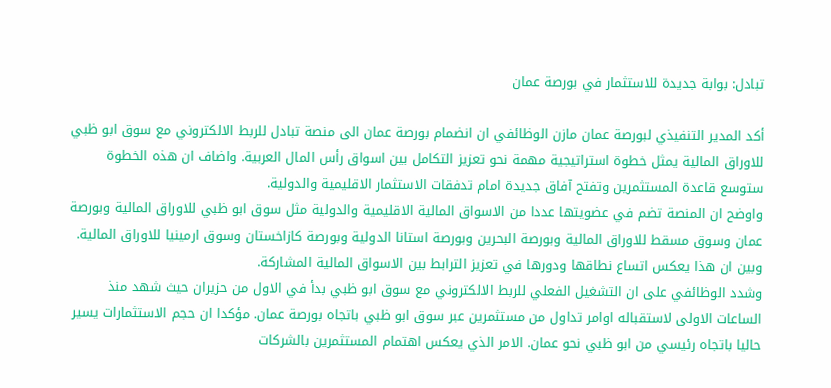تبادل: بوابة جديدة للاستثمار في بورصة عمان

أكد المدير التنفيذي لبورصة عمان مازن الوظائفي ان انضمام بورصة عمان الى منصة تبادل للربط الالكتروني مع سوق ابو ظبي للاوراق المالية يمثل خطوة استراتيجية مهمة نحو تعزيز التكامل بين اسواق رأس المال العربية. واضاف ان هذه الخطوة ستوسع قاعدة المستثمرين وتفتح آفاق جديدة امام تدفقات الاستثمار الاقليمية والدولية.
واوضح ان المنصة تضم في عضويتها عددا من الاسواق المالية الاقليمية والدولية مثل سوق ابو ظبي للاوراق المالية وبورصة عمان وسوق مسقط للاوراق المالية وبورصة البحرين وبورصة استانا الدولية وبورصة كازاخستان وسوق ارمينيا للاوراق المالية. وبين ان هذا يعكس اتساع نطاقها ودورها في تعزيز الترابط بين الاسواق المالية المشاركة.
وشدد الوظائفي على ان التشغيل الفعلي للربط الالكتروني مع سوق ابو ظبي بدأ في الاول من حزيران حيث شهد منذ الساعات الاولى لاستقباله اوامر تداول من مستثمرين عبر سوق ابو ظبي باتجاه بورصة عمان. مؤكدا ان حجم الاستثمارات يسير حاليا باتجاه رئيسي من ابو ظبي نحو عمان. الامر الذي يعكس اهتمام المستثمرين بالشركات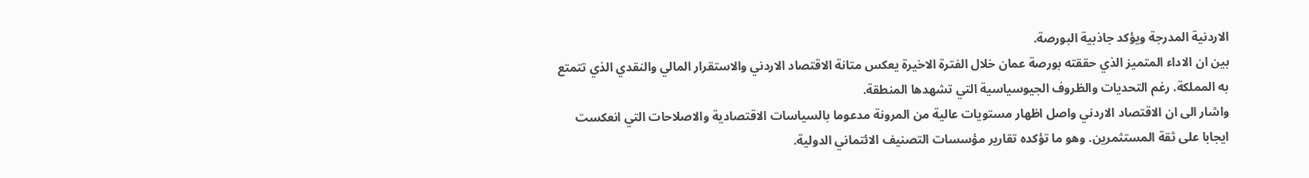الاردنية المدرجة ويؤكد جاذبية البورصة.
بين ان الاداء المتميز الذي حققته بورصة عمان خلال الفترة الاخيرة يعكس متانة الاقتصاد الاردني والاستقرار المالي والنقدي الذي تتمتع به المملكة. رغم التحديات والظروف الجيوسياسية التي تشهدها المنطقة.
واشار الى ان الاقتصاد الاردني واصل اظهار مستويات عالية من المرونة مدعوما بالسياسات الاقتصادية والاصلاحات التي انعكست ايجابا على ثقة المستثمرين. وهو ما تؤكده تقارير مؤسسات التصنيف الائتماني الدولية.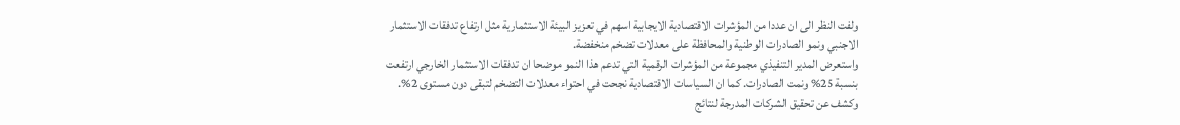ولفت النظر الى ان عددا من المؤشرات الاقتصادية الايجابية اسهم في تعزيز البيئة الاستثمارية مثل ارتفاع تدفقات الاستثمار الاجنبي ونمو الصادرات الوطنية والمحافظة على معدلات تضخم منخفضة.
واستعرض المدير التنفيذي مجموعة من المؤشرات الرقمية التي تدعم هذا النمو موضحا ان تدفقات الاستثمار الخارجي ارتفعت بنسبة 25% ونمت الصادرات. كما ان السياسات الاقتصادية نجحت في احتواء معدلات التضخم لتبقى دون مستوى 2%. وكشف عن تحقيق الشركات المدرجة لنتائج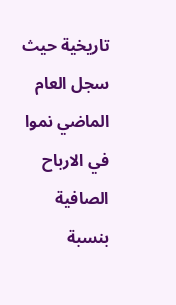تاريخية حيث سجل العام الماضي نموا في الارباح الصافية بنسبة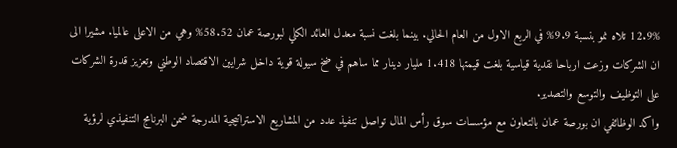12.9% تلاه نمو بنسبة 9.9% في الربع الاول من العام الحالي. بينما بلغت نسبة معدل العائد الكلي لبورصة عمان 58.52% وهي من الاعلى عالميا. مشيرا الى ان الشركات وزعت ارباحا نقدية قياسية بلغت قيمتها 1.418 مليار دينار مما ساهم في ضخ سيولة قوية داخل شرايين الاقتصاد الوطني وتعزيز قدرة الشركات على التوظيف والتوسع والتصدير.
واكد الوظائفي ان بورصة عمان بالتعاون مع مؤسسات سوق رأس المال تواصل تنفيذ عدد من المشاريع الاستراتيجية المدرجة ضمن البرنامج التنفيذي لرؤية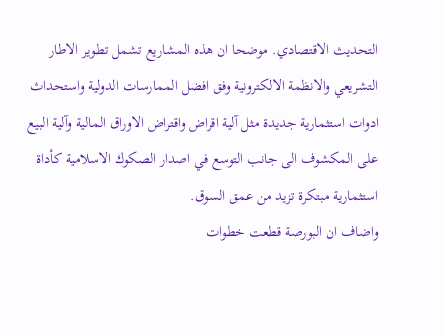التحديث الاقتصادي. موضحا ان هذه المشاريع تشمل تطوير الاطار التشريعي والانظمة الالكترونية وفق افضل الممارسات الدولية واستحداث ادوات استثمارية جديدة مثل آلية اقراض واقتراض الاوراق المالية وآلية البيع على المكشوف الى جانب التوسع في اصدار الصكوك الاسلامية كأداة استثمارية مبتكرة تزيد من عمق السوق.
واضاف ان البورصة قطعت خطوات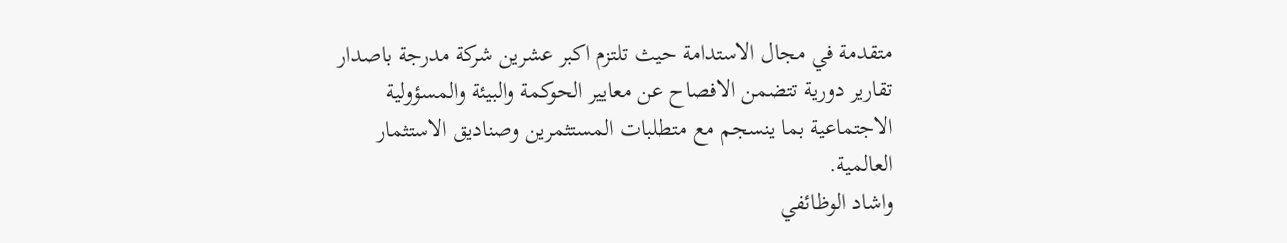متقدمة في مجال الاستدامة حيث تلتزم اكبر عشرين شركة مدرجة باصدار تقارير دورية تتضمن الافصاح عن معايير الحوكمة والبيئة والمسؤولية الاجتماعية بما ينسجم مع متطلبات المستثمرين وصناديق الاستثمار العالمية.
واشاد الوظائفي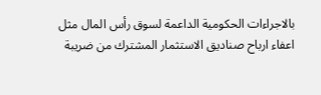بالاجراءات الحكومية الداعمة لسوق رأس المال مثل اعفاء ارباح صناديق الاستثمار المشترك من ضريبة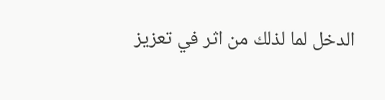الدخل لما لذلك من اثر في تعزيز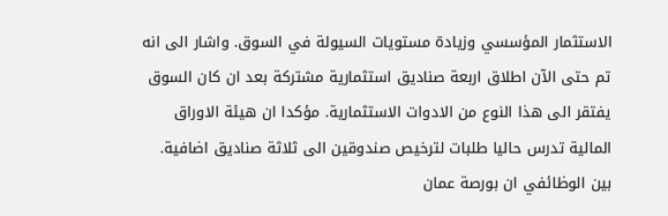الاستثمار المؤسسي وزيادة مستويات السيولة في السوق. واشار الى انه تم حتى الآن اطلاق اربعة صناديق استثمارية مشتركة بعد ان كان السوق يفتقر الى هذا النوع من الادوات الاستثمارية. مؤكدا ان هيئة الاوراق المالية تدرس حاليا طلبات لترخيص صندوقين الى ثلاثة صناديق اضافية.
بين الوظائفي ان بورصة عمان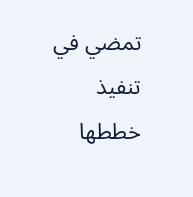تمضي في تنفيذ خططها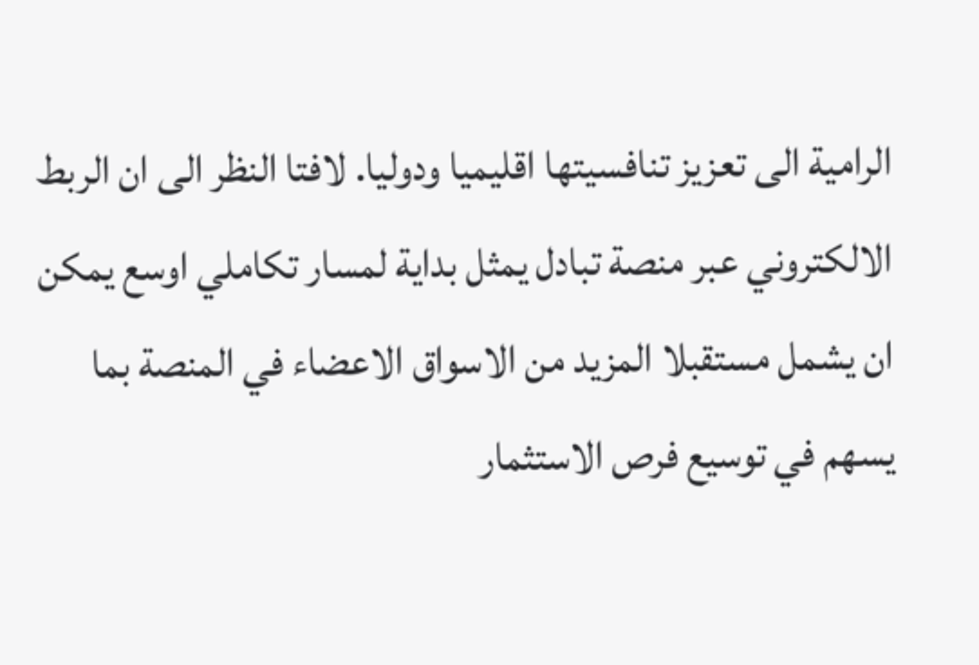الرامية الى تعزيز تنافسيتها اقليميا ودوليا. لافتا النظر الى ان الربط الالكتروني عبر منصة تبادل يمثل بداية لمسار تكاملي اوسع يمكن ان يشمل مستقبلا المزيد من الاسواق الاعضاء في المنصة بما يسهم في توسيع فرص الاستثمار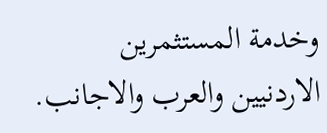وخدمة المستثمرين الاردنيين والعرب والاجانب.